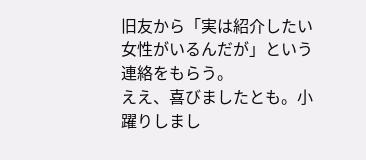旧友から「実は紹介したい女性がいるんだが」という連絡をもらう。
ええ、喜びましたとも。小躍りしまし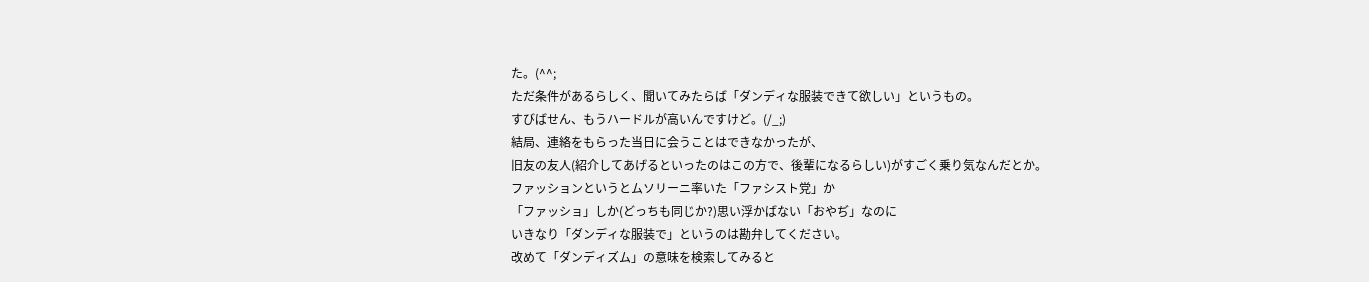た。(^^;
ただ条件があるらしく、聞いてみたらば「ダンディな服装できて欲しい」というもの。
すびばせん、もうハードルが高いんですけど。(/_;)
結局、連絡をもらった当日に会うことはできなかったが、
旧友の友人(紹介してあげるといったのはこの方で、後輩になるらしい)がすごく乗り気なんだとか。
ファッションというとムソリーニ率いた「ファシスト党」か
「ファッショ」しか(どっちも同じか?)思い浮かばない「おやぢ」なのに
いきなり「ダンディな服装で」というのは勘弁してください。
改めて「ダンディズム」の意味を検索してみると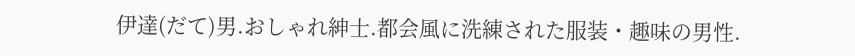伊達(だて)男.おしゃれ紳士.都会風に洗練された服装・趣味の男性.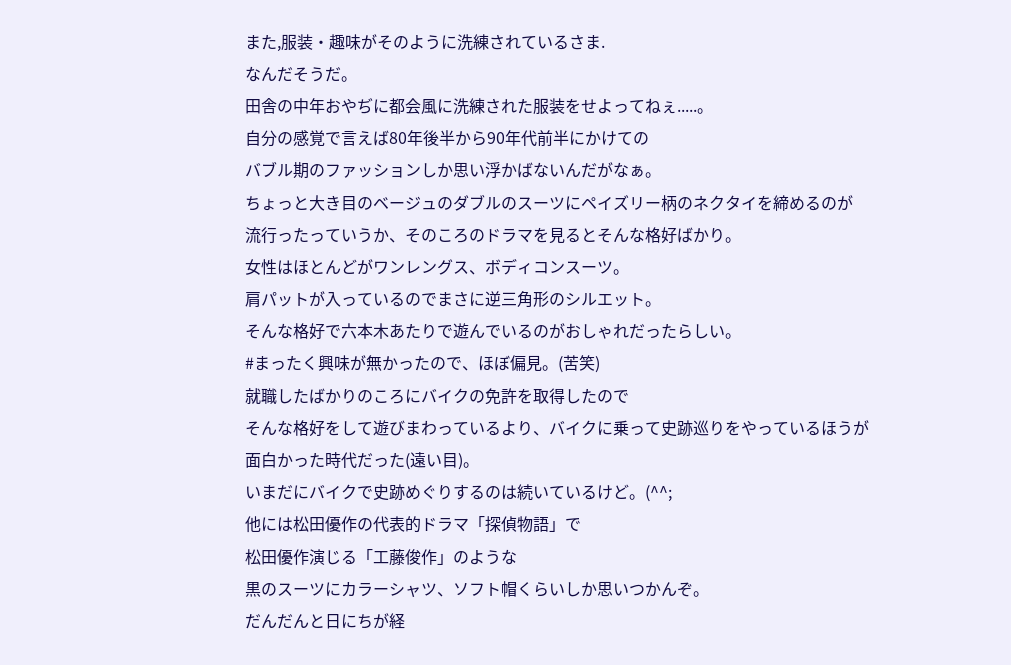また,服装・趣味がそのように洗練されているさま.
なんだそうだ。
田舎の中年おやぢに都会風に洗練された服装をせよってねぇ.....。
自分の感覚で言えば80年後半から90年代前半にかけての
バブル期のファッションしか思い浮かばないんだがなぁ。
ちょっと大き目のベージュのダブルのスーツにペイズリー柄のネクタイを締めるのが
流行ったっていうか、そのころのドラマを見るとそんな格好ばかり。
女性はほとんどがワンレングス、ボディコンスーツ。
肩パットが入っているのでまさに逆三角形のシルエット。
そんな格好で六本木あたりで遊んでいるのがおしゃれだったらしい。
#まったく興味が無かったので、ほぼ偏見。(苦笑)
就職したばかりのころにバイクの免許を取得したので
そんな格好をして遊びまわっているより、バイクに乗って史跡巡りをやっているほうが
面白かった時代だった(遠い目)。
いまだにバイクで史跡めぐりするのは続いているけど。(^^;
他には松田優作の代表的ドラマ「探偵物語」で
松田優作演じる「工藤俊作」のような
黒のスーツにカラーシャツ、ソフト帽くらいしか思いつかんぞ。
だんだんと日にちが経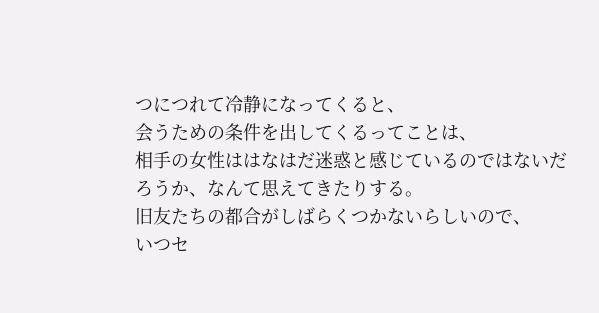つにつれて冷静になってくると、
会うための条件を出してくるってことは、
相手の女性ははなはだ迷惑と感じているのではないだろうか、なんて思えてきたりする。
旧友たちの都合がしばらくつかないらしいので、
いつセ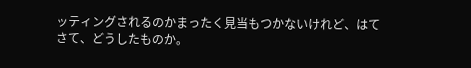ッティングされるのかまったく見当もつかないけれど、はてさて、どうしたものか。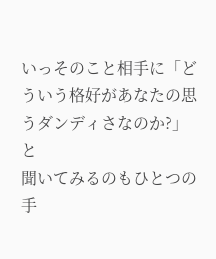いっそのこと相手に「どういう格好があなたの思うダンディさなのか?」と
聞いてみるのもひとつの手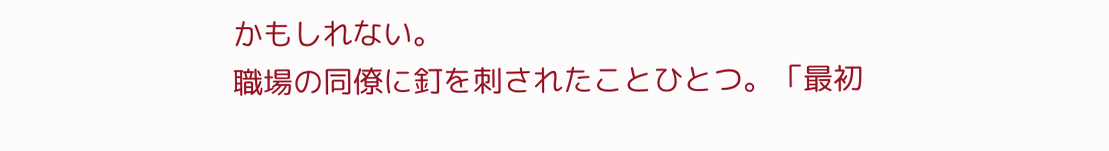かもしれない。
職場の同僚に釘を刺されたことひとつ。「最初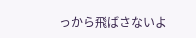っから飛ばさないよ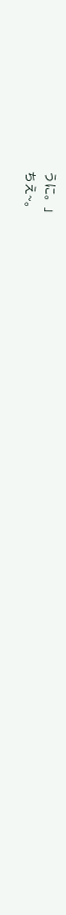うに。」
ちえ~。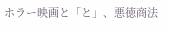ホラー映画と「と」、悪徳商法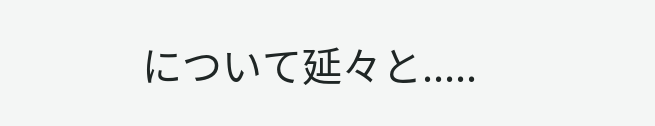について延々と.....